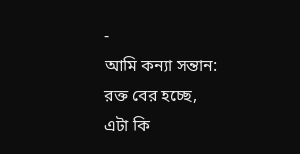-
আমি কন্যা সন্তান: রক্ত বের হচ্ছে, এটা কি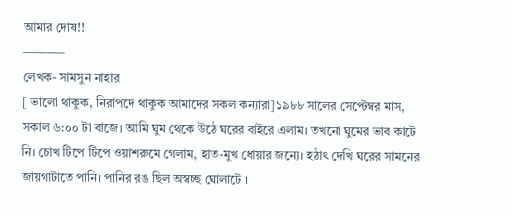আমার দোষ!!
———–
লেখক- সামসুন নাহার
[ ভালো থাকুক, নিরাপদে থাকুক আমাদের সকল কন্যারা]১৯৮৮ সালের সেপ্টেম্বর মাস, সকাল ৬:০০ টা বাজে। আমি ঘুম থেকে উঠে ঘরের বাইরে এলাম। তখনো ঘুমের ভাব কাটে নি। চোখ টিপে টিপে ওয়াশরুমে গেলাম, হাত-মুখ ধোয়ার জন্যে। হঠাৎ দেখি ঘরের সামনের জায়গাটাতে পানি। পানির রঙ ছিল অস্বচ্ছ ঘোলাটে ।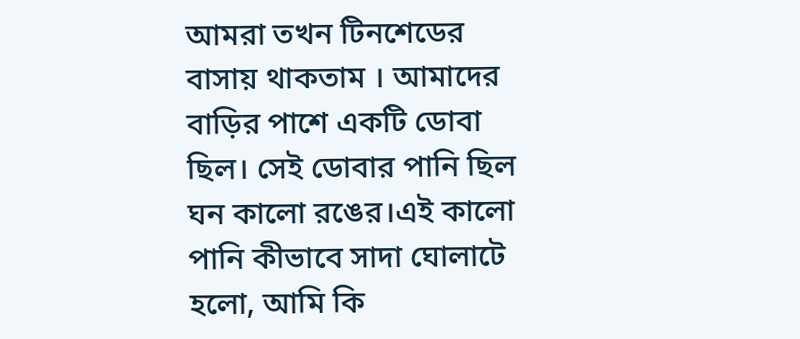আমরা তখন টিনশেডের বাসায় থাকতাম । আমাদের বাড়ির পাশে একটি ডোবা ছিল। সেই ডোবার পানি ছিল ঘন কালো রঙের।এই কালো পানি কীভাবে সাদা ঘোলাটে হলো, আমি কি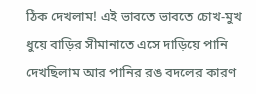ঠিক দেখলাম! এই ভাবতে ভাবতে চোখ-মুখ ধুয়ে বাড়ির সীমানাতে এসে দাড়িয়ে পানি দেখছিলাম আর পানির রঙ বদলের কারণ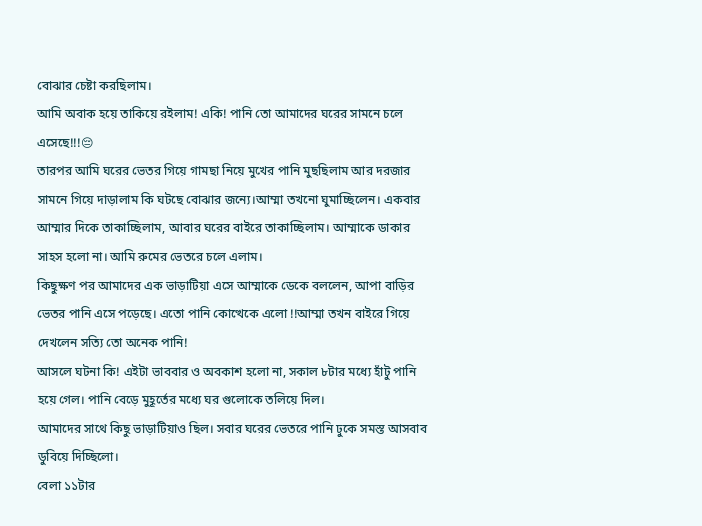বোঝার চেষ্টা করছিলাম।
আমি অবাক হয়ে তাকিয়ে রইলাম! একি! পানি তো আমাদের ঘরের সামনে চলে এসেছে!!!😔
তারপর আমি ঘরের ভেতর গিয়ে গামছা নিয়ে মুখের পানি মুছছিলাম আর দরজার সামনে গিয়ে দাড়ালাম কি ঘটছে বোঝার জন্যে।আম্মা তখনো ঘুমাচ্ছিলেন। একবার আম্মার দিকে তাকাচ্ছিলাম, আবার ঘরের বাইরে তাকাচ্ছিলাম। আম্মাকে ডাকার সাহস হলো না। আমি রুমের ভেতরে চলে এলাম।
কিছুক্ষণ পর আমাদের এক ভাড়াটিয়া এসে আম্মাকে ডেকে বললেন, আপা বাড়ির ভেতর পানি এসে পড়েছে। এতো পানি কোত্থেকে এলো !!আম্মা তখন বাইরে গিয়ে দেখলেন সত্যি তো অনেক পানি!
আসলে ঘটনা কি! এইটা ভাববার ও অবকাশ হলো না, সকাল ৮টার মধ্যে হাঁটু পানি হয়ে গেল। পানি বেড়ে মুহূর্তের মধ্যে ঘর গুলোকে তলিয়ে দিল।
আমাদের সাথে কিছু ভাড়াটিয়াও ছিল। সবার ঘরের ভেতরে পানি ঢুকে সমস্ত আসবাব ডুবিয়ে দিচ্ছিলো।
বেলা ১১টার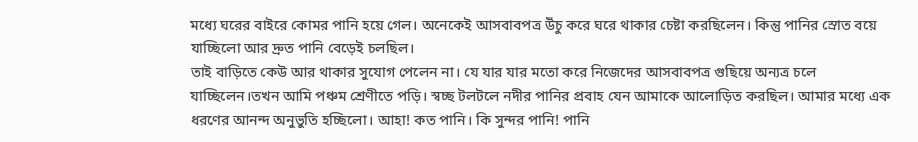মধ্যে ঘরের বাইরে কোমর পানি হয়ে গেল। অনেকেই আসবাবপত্র উঁচু করে ঘরে থাকার চেষ্টা করছিলেন। কিন্তু পানির স্রোত বয়ে যাচ্ছিলো আর দ্রুত পানি বেড়েই চলছিল।
তাই বাড়িতে কেউ আর থাকার সুযোগ পেলেন না। যে যার যার মতো করে নিজেদের আসবাবপত্র গুছিয়ে অন্যত্র চলে যাচ্ছিলেন।তখন আমি পঞ্চম শ্রেণীতে পড়ি। স্বচ্ছ টলটলে নদীর পানির প্রবাহ যেন আমাকে আলোড়িত করছিল। আমার মধ্যে এক ধরণের আনন্দ অনুভুতি হচ্ছিলো। আহা! কত পানি। কি সুন্দর পানি! পানি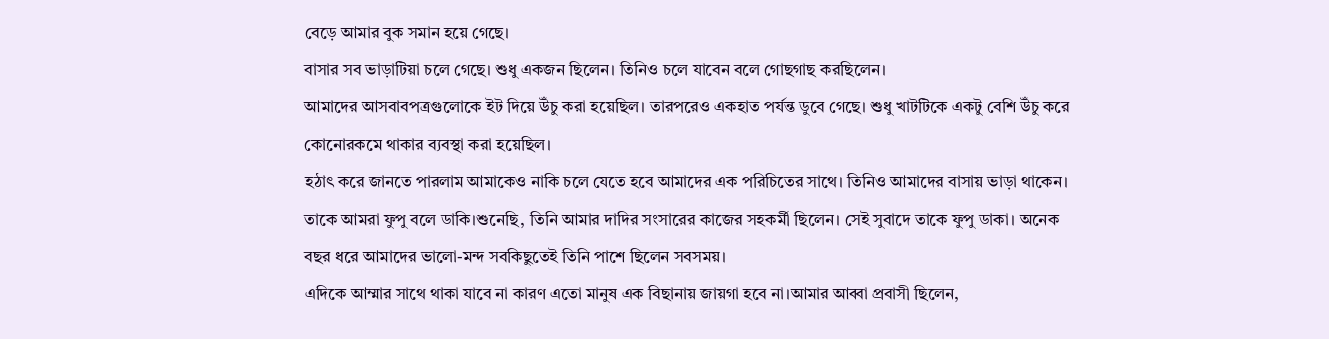বেড়ে আমার বুক সমান হয়ে গেছে।
বাসার সব ভাড়াটিয়া চলে গেছে। শুধু একজন ছিলেন। তিনিও চলে যাবেন বলে গোছগাছ করছিলেন।
আমাদের আসবাবপত্রগুলোকে ইট দিয়ে উঁচু করা হয়েছিল। তারপরেও একহাত পর্যন্ত ডুবে গেছে। শুধু খাটটিকে একটু বেশি উঁচু করে কোনোরকমে থাকার ব্যবস্থা করা হয়েছিল।
হঠাৎ করে জানতে পারলাম আমাকেও নাকি চলে যেতে হবে আমাদের এক পরিচিতের সাথে। তিনিও আমাদের বাসায় ভাড়া থাকেন। তাকে আমরা ফুপু বলে ডাকি।শুনেছি, তিনি আমার দাদির সংসারের কাজের সহকর্মী ছিলেন। সেই সুবাদে তাকে ফুপু ডাকা। অনেক বছর ধরে আমাদের ভালো-মন্দ সবকিছুতেই তিনি পাশে ছিলেন সবসময়।
এদিকে আম্মার সাথে থাকা যাবে না কারণ এতো মানুষ এক বিছানায় জায়গা হবে না।আমার আব্বা প্রবাসী ছিলেন,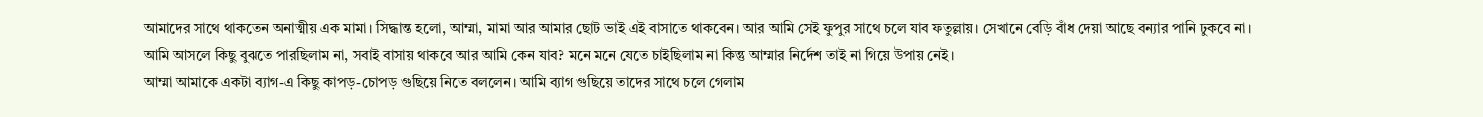আমাদের সাথে থাকতেন অনাত্মীয় এক মামা। সিদ্ধান্ত হলো, আম্মা, মামা আর আমার ছোট ভাই এই বাসাতে থাকবেন। আর আমি সেই ফুপুর সাথে চলে যাব ফতুল্লায়। সেখানে বেড়ি বাঁধ দেয়া আছে বন্যার পানি ঢুকবে না।
আমি আসলে কিছু বুঝতে পারছিলাম না, সবাই বাসায় থাকবে আর আমি কেন যাব? মনে মনে যেতে চাইছিলাম না কিন্তু আম্মার নির্দেশ তাই না গিয়ে উপায় নেই।
আম্মা আমাকে একটা ব্যাগ-এ কিছু কাপড়-চোপড় গুছিয়ে নিতে বললেন। আমি ব্যাগ গুছিয়ে তাদের সাথে চলে গেলাম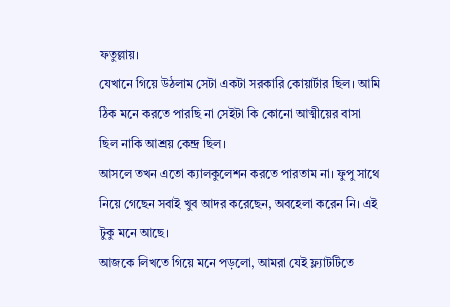ফতুল্লায়।
যেখানে গিয়ে উঠলাম সেটা একটা সরকারি কোয়ার্টার ছিল। আমি ঠিক মনে করতে পারছি না সেইটা কি কোনো আত্মীয়ের বাসা ছিল নাকি আশ্রয় কেন্দ্র ছিল।
আসলে তখন এতো ক্যালকুলেশন করতে পারতাম না। ফুপু সাথে নিয়ে গেছেন সবাই খুব আদর করেছেন, অবহেলা করেন নি। এই টুকু মনে আছে।
আজকে লিখতে গিয়ে মনে পড়লো, আমরা যেই ফ্ল্যাটটিতে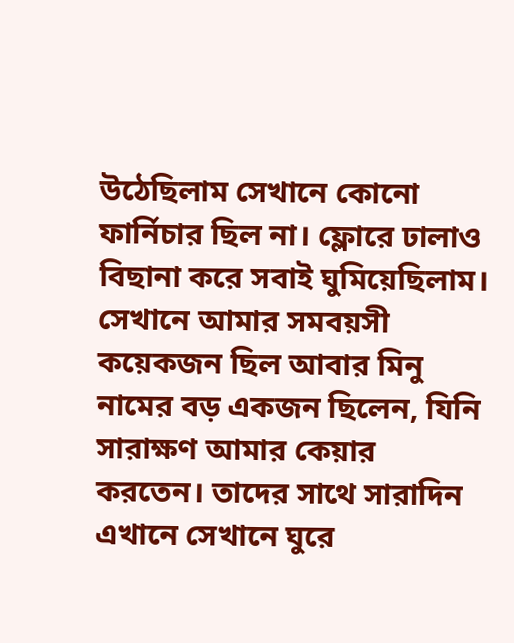উঠেছিলাম সেখানে কোনো ফার্নিচার ছিল না। ফ্লোরে ঢালাও বিছানা করে সবাই ঘুমিয়েছিলাম।
সেখানে আমার সমবয়সী কয়েকজন ছিল আবার মিনু নামের বড় একজন ছিলেন, যিনি সারাক্ষণ আমার কেয়ার করতেন। তাদের সাথে সারাদিন এখানে সেখানে ঘুরে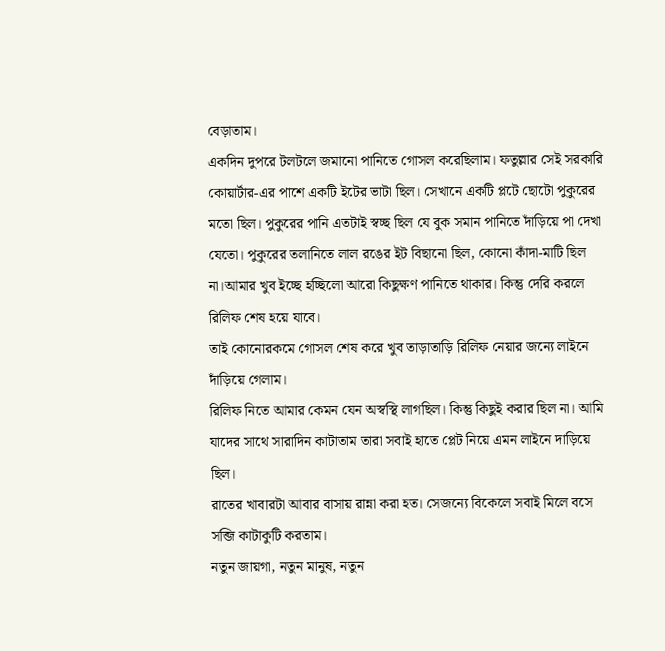বেড়াতাম।
একদিন দুপরে টলটলে জমানো পানিতে গোসল করেছিলাম। ফতুল্লার সেই সরকারি কোয়ার্টার-এর পাশে একটি ইটের ভাটা ছিল। সেখানে একটি প্লটে ছোটো পুকুরের মতো ছিল। পুকুরের পানি এতটাই স্বচ্ছ ছিল যে বুক সমান পানিতে দাঁড়িয়ে পা দেখা যেতো। পুকুরের তলানিতে লাল রঙের ইট বিছানো ছিল, কোনো কাঁদা-মাটি ছিল না।আমার খুব ইচ্ছে হচ্ছিলো আরো কিছুক্ষণ পানিতে থাকার। কিন্তু দেরি করলে রিলিফ শেষ হয়ে যাবে।
তাই কোনোরকমে গোসল শেষ করে খুব তাড়াতাড়ি রিলিফ নেয়ার জন্যে লাইনে দাঁড়িয়ে গেলাম।
রিলিফ নিতে আমার কেমন যেন অস্বস্থি লাগছিল। কিন্তু কিছুই করার ছিল না। আমি যাদের সাথে সারাদিন কাটাতাম তারা সবাই হাতে প্লেট নিয়ে এমন লাইনে দাড়িয়ে ছিল।
রাতের খাবারটা আবার বাসায় রান্না করা হত। সেজন্যে বিকেলে সবাই মিলে বসে সব্জি কাটাকুটি করতাম।
নতুন জায়গা, নতুন মানুষ, নতুন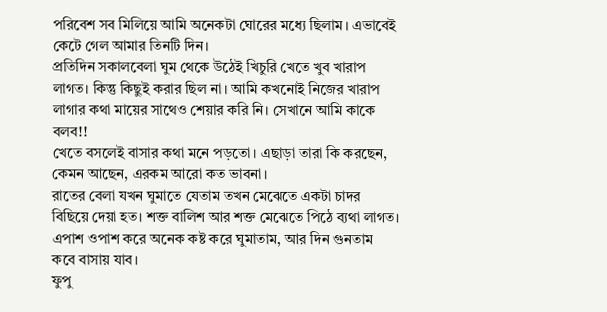পরিবেশ সব মিলিয়ে আমি অনেকটা ঘোরের মধ্যে ছিলাম। এভাবেই কেটে গেল আমার তিনটি দিন।
প্রতিদিন সকালবেলা ঘুম থেকে উঠেই খিচুরি খেতে খুব খারাপ লাগত। কিন্তু কিছুই করার ছিল না। আমি কখনোই নিজের খারাপ লাগার কথা মায়ের সাথেও শেয়ার করি নি। সেখানে আমি কাকে বলব!!
খেতে বসলেই বাসার কথা মনে পড়তো। এছাড়া তারা কি করছেন, কেমন আছেন, এরকম আরো কত ভাবনা।
রাতের বেলা যখন ঘুমাতে যেতাম তখন মেঝেতে একটা চাদর বিছিয়ে দেয়া হত। শক্ত বালিশ আর শক্ত মেঝেতে পিঠে ব্যথা লাগত। এপাশ ওপাশ করে অনেক কষ্ট করে ঘুমাতাম, আর দিন গুনতাম কবে বাসায় যাব।
ফুপু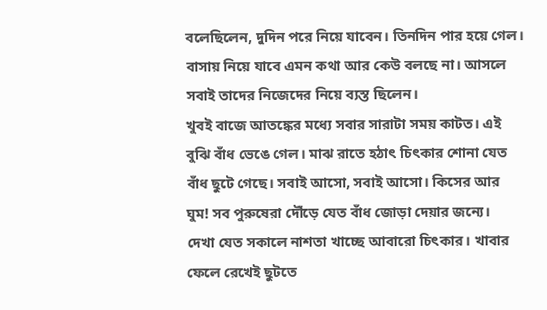বলেছিলেন, দুদিন পরে নিয়ে যাবেন। তিনদিন পার হয়ে গেল। বাসায় নিয়ে যাবে এমন কথা আর কেউ বলছে না। আসলে সবাই তাদের নিজেদের নিয়ে ব্যস্ত ছিলেন।
খুবই বাজে আতঙ্কের মধ্যে সবার সারাটা সময় কাটত। এই বুঝি বাঁধ ভেঙে গেল। মাঝ রাতে হঠাৎ চিৎকার শোনা যেত বাঁধ ছুটে গেছে। সবাই আসো, সবাই আসো। কিসের আর ঘুম! সব পুরুষেরা দৌঁড়ে যেত বাঁধ জোড়া দেয়ার জন্যে।
দেখা যেত সকালে নাশতা খাচ্ছে আবারো চিৎকার। খাবার ফেলে রেখেই ছুটতে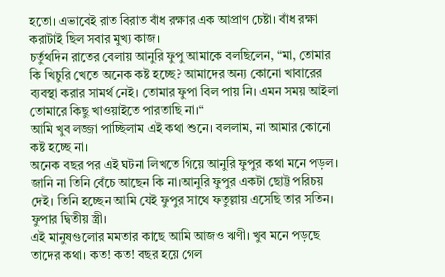হতো। এভাবেই রাত বিরাত বাঁধ রক্ষার এক আপ্রাণ চেষ্টা। বাঁধ রক্ষা করাটাই ছিল সবার মুখ্য কাজ।
চর্তুথদিন রাতের বেলায় আনুরি ফুপু আমাকে বলছিলেন, “মা, তোমার কি খিচুরি খেতে অনেক কষ্ট হচ্ছে? আমাদের অন্য কোনো খাবারের ব্যবস্থা করার সামর্থ নেই। তোমার ফুপা বিল পায় নি। এমন সময় আইলা তোমারে কিছু খাওয়াইতে পারতাছি না।“
আমি খুব লজ্জা পাচ্ছিলাম এই কথা শুনে। বললাম, না আমার কোনো কষ্ট হচ্ছে না।
অনেক বছর পর এই ঘটনা লিখতে গিয়ে আনুরি ফুপুর কথা মনে পড়ল। জানি না তিনি বেঁচে আছেন কি না।আনুরি ফুপুর একটা ছোট্ট পরিচয় দেই। তিনি হচ্ছেন আমি যেই ফুপুর সাথে ফতুল্লায় এসেছি তার সতিন। ফুপার দ্বিতীয় স্ত্রী।
এই মানুষগুলোর মমতার কাছে আমি আজও ঋণী। খুব মনে পড়ছে তাদের কথা। কত! কত! বছর হয়ে গেল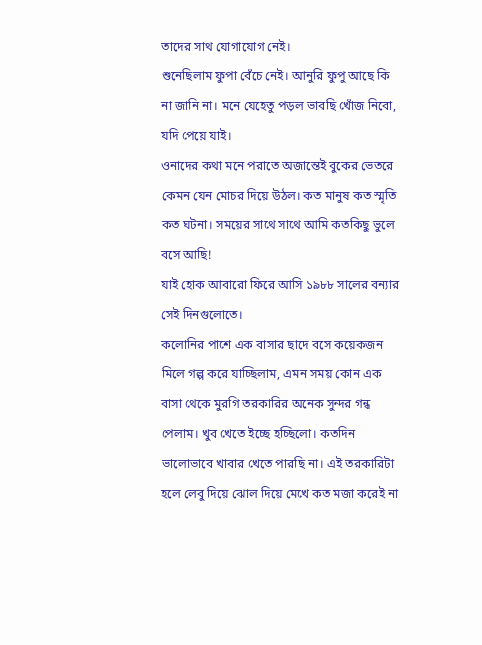তাদের সাথ যোগাযোগ নেই।
শুনেছিলাম ফুপা বেঁচে নেই। আনুরি ফুপু আছে কি না জানি না। মনে যেহেতু পড়ল ভাবছি খোঁজ নিবো, যদি পেয়ে যাই।
ওনাদের কথা মনে পরাতে অজান্তেই বুকের ভেতরে কেমন যেন মোচর দিয়ে উঠল। কত মানুষ কত স্মৃতি কত ঘটনা। সময়ের সাথে সাথে আমি কতকিছু ভুলে বসে আছি!
যাই হোক আবারো ফিরে আসি ১৯৮৮ সালের বন্যার সেই দিনগুলোতে।
কলোনির পাশে এক বাসার ছাদে বসে কয়েকজন মিলে গল্প করে যাচ্ছিলাম, এমন সময় কোন এক বাসা থেকে মুরগি তরকারির অনেক সুন্দর গন্ধ পেলাম। খুব খেতে ইচ্ছে হচ্ছিলো। কতদিন ভালোভাবে খাবার খেতে পারছি না। এই তরকারিটা হলে লেবু দিয়ে ঝোল দিয়ে মেখে কত মজা করেই না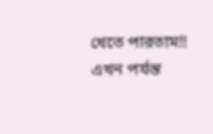খেতে পারতাম!!
এখন পর্যন্ত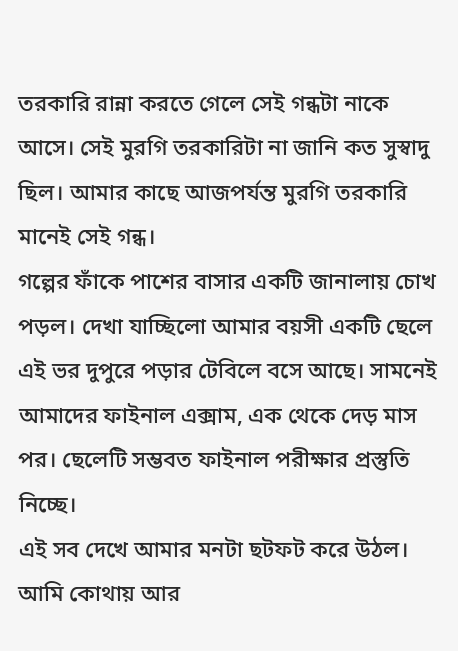তরকারি রান্না করতে গেলে সেই গন্ধটা নাকে আসে। সেই মুরগি তরকারিটা না জানি কত সুস্বাদু ছিল। আমার কাছে আজপর্যন্ত মুরগি তরকারি মানেই সেই গন্ধ।
গল্পের ফাঁকে পাশের বাসার একটি জানালায় চোখ পড়ল। দেখা যাচ্ছিলো আমার বয়সী একটি ছেলে এই ভর দুপুরে পড়ার টেবিলে বসে আছে। সামনেই আমাদের ফাইনাল এক্সাম, এক থেকে দেড় মাস পর। ছেলেটি সম্ভবত ফাইনাল পরীক্ষার প্রস্তুতি নিচ্ছে।
এই সব দেখে আমার মনটা ছটফট করে উঠল। আমি কোথায় আর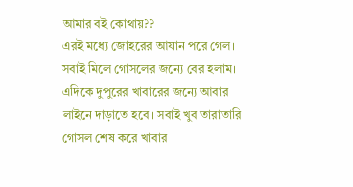আমার বই কোথায়??
এরই মধ্যে জোহরের আযান পরে গেল। সবাই মিলে গোসলের জন্যে বের হলাম। এদিকে দুপুরের খাবারের জন্যে আবার লাইনে দাড়াতে হবে। সবাই খুব তারাতারি গোসল শেষ করে খাবার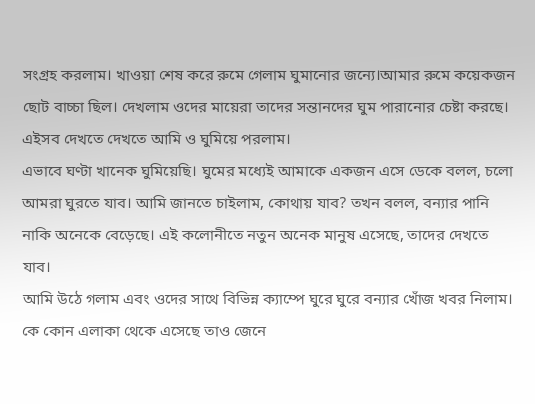সংগ্রহ করলাম। খাওয়া শেষ করে রুমে গেলাম ঘুমানোর জন্যে।আমার রুমে কয়েকজন ছোট বাচ্চা ছিল। দেখলাম ওদের মায়েরা তাদের সন্তানদের ঘুম পারানোর চেষ্টা করছে। এইসব দেখতে দেখতে আমি ও ঘুমিয়ে পরলাম।
এভাবে ঘণ্টা খানেক ঘুমিয়েছি। ঘুমের মধ্যেই আমাকে একজন এসে ডেকে বলল, চলো আমরা ঘুরতে যাব। আমি জানতে চাইলাম, কোথায় যাব? তখন বলল, বন্যার পানি নাকি অনেকে বেড়েছে। এই কলোনীতে নতুন অনেক মানুষ এসেছে, তাদের দেখতে যাব।
আমি উঠে গলাম এবং ওদের সাথে বিভিন্ন ক্যাম্পে ঘুরে ঘুরে বন্যার খোঁজ খবর নিলাম। কে কোন এলাকা থেকে এসেছে তাও জেনে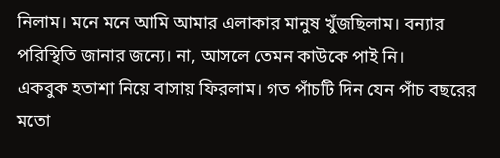নিলাম। মনে মনে আমি আমার এলাকার মানুষ খুঁজছিলাম। বন্যার পরিস্থিতি জানার জন্যে। না, আসলে তেমন কাউকে পাই নি।
একবুক হতাশা নিয়ে বাসায় ফিরলাম। গত পাঁচটি দিন যেন পাঁচ বছরের মতো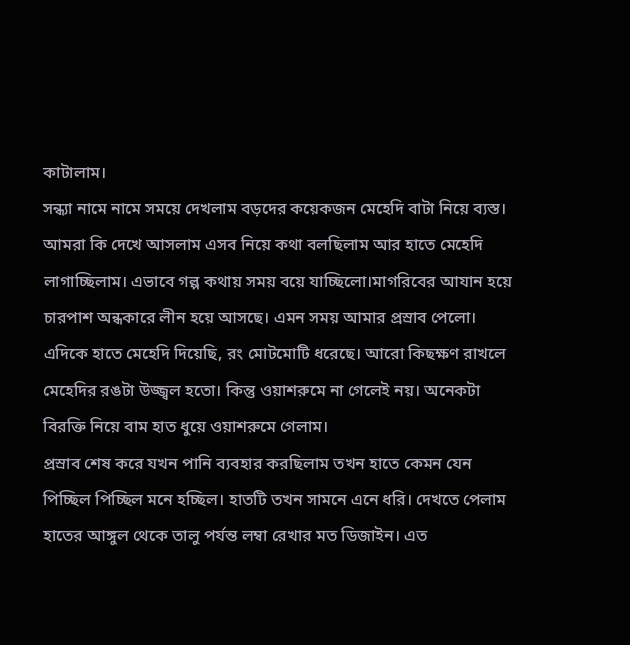কাটালাম।
সন্ধ্যা নামে নামে সময়ে দেখলাম বড়দের কয়েকজন মেহেদি বাটা নিয়ে ব্যস্ত। আমরা কি দেখে আসলাম এসব নিয়ে কথা বলছিলাম আর হাতে মেহেদি লাগাচ্ছিলাম। এভাবে গল্প কথায় সময় বয়ে যাচ্ছিলো।মাগরিবের আযান হয়ে চারপাশ অন্ধকারে লীন হয়ে আসছে। এমন সময় আমার প্রস্রাব পেলো। এদিকে হাতে মেহেদি দিয়েছি, রং মোটমোটি ধরেছে। আরো কিছক্ষণ রাখলে মেহেদির রঙটা উজ্জ্বল হতো। কিন্তু ওয়াশরুমে না গেলেই নয়। অনেকটা বিরক্তি নিয়ে বাম হাত ধুয়ে ওয়াশরুমে গেলাম।
প্রস্রাব শেষ করে যখন পানি ব্যবহার করছিলাম তখন হাতে কেমন যেন পিচ্ছিল পিচ্ছিল মনে হচ্ছিল। হাতটি তখন সামনে এনে ধরি। দেখতে পেলাম হাতের আঙ্গুল থেকে তালু পর্যন্ত লম্বা রেখার মত ডিজাইন। এত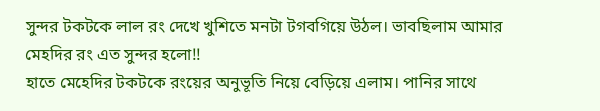সুন্দর টকটকে লাল রং দেখে খুশিতে মনটা টগবগিয়ে উঠল। ভাবছিলাম আমার মেহদির রং এত সুন্দর হলো!!
হাতে মেহেদির টকটকে রংয়ের অনুভূতি নিয়ে বেড়িয়ে এলাম। পানির সাথে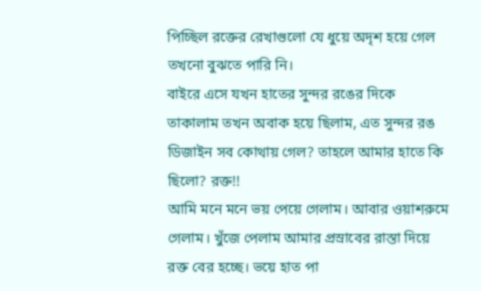পিচ্ছিল রক্তের রেখাগুলো যে ধুয়ে অদৃশ হয়ে গেল তখনো বুঝতে পারি নি।
বাইরে এসে যখন হাতের সুন্দর রঙের দিকে তাকালাম তখন অবাক হয়ে ছিলাম, এত সুন্দর রঙ ডিজাইন সব কোথায় গেল? তাহলে আমার হাতে কি ছিলো? রক্ত!!
আমি মনে মনে ভয় পেয়ে গেলাম। আবার ওয়াশরুমে গেলাম। খুঁজে পেলাম আমার প্রস্রাবের রাস্তা দিয়ে রক্ত বের হচ্ছে। ভয়ে হাত পা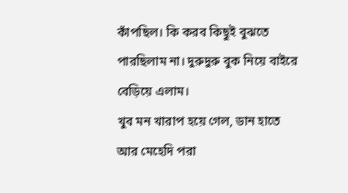কাঁপছিল। কি করব কিছুই বুঝতে পারছিলাম না। দুরুদুরু বুক নিয়ে বাইরে বেড়িয়ে এলাম।
খুব মন খারাপ হয়ে গেল, ডান হাতে আর মেহেদি পরা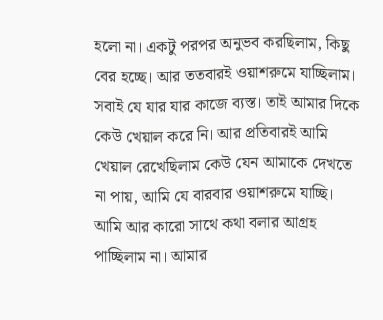হলো না। একটু পরপর অনুভব করছিলাম, কিছু বের হচ্ছে। আর ততবারই ওয়াশরুমে যাচ্ছিলাম। সবাই যে যার যার কাজে ব্যস্ত। তাই আমার দিকে কেউ খেয়াল করে নি। আর প্রতিবারই আমি খেয়াল রেখেছিলাম কেউ যেন আমাকে দেখতে না পায়, আমি যে বারবার ওয়াশরুমে যাচ্ছি।
আমি আর কারো সাথে কথা বলার আগ্রহ পাচ্ছিলাম না। আমার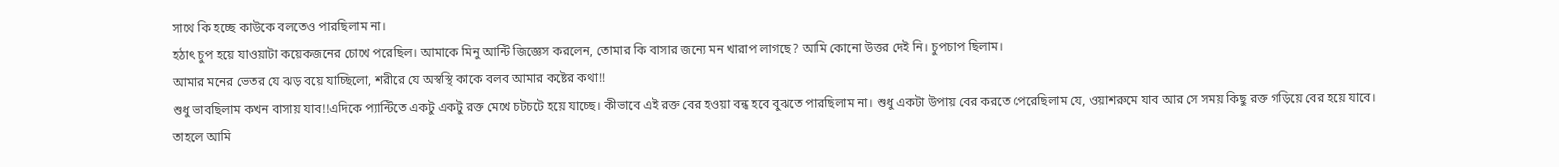সাথে কি হচ্ছে কাউকে বলতেও পারছিলাম না।
হঠাৎ চুপ হয়ে যাওয়াটা কয়েকজনের চোখে পরেছিল। আমাকে মিনু আন্টি জিজ্ঞেস করলেন, তোমার কি বাসার জন্যে মন খারাপ লাগছে? আমি কোনো উত্তর দেই নি। চুপচাপ ছিলাম।
আমার মনের ভেতর যে ঝড় বয়ে যাচ্ছিলো, শরীরে যে অস্বস্থি কাকে বলব আমার কষ্টের কথা!!
শুধু ভাবছিলাম কখন বাসায় যাব!!এদিকে প্যান্টিতে একটু একটু রক্ত মেখে চটচটে হয়ে যাচ্ছে। কীভাবে এই রক্ত বের হওয়া বন্ধ হবে বুঝতে পারছিলাম না। শুধু একটা উপায় বের করতে পেরেছিলাম যে, ওয়াশরুমে যাব আর সে সময় কিছু রক্ত গড়িয়ে বের হয়ে যাবে। তাহলে আমি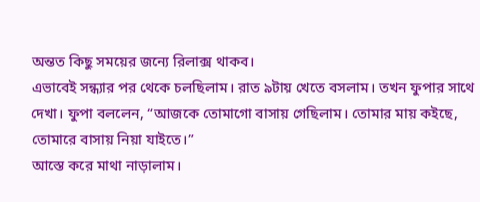অন্তত কিছু সময়ের জন্যে রিলাক্স থাকব।
এভাবেই সন্ধ্যার পর থেকে চলছিলাম। রাত ৯টায় খেতে বসলাম। তখন ফুপার সাথে দেখা। ফুপা বললেন, “আজকে তোমাগো বাসায় গেছিলাম। তোমার মায় কইছে, তোমারে বাসায় নিয়া যাইতে।”
আস্তে করে মাথা নাড়ালাম।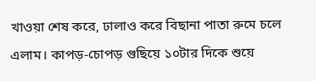খাওয়া শেষ করে, ঢালাও করে বিছানা পাতা রুমে চলে এলাম। কাপড়-চোপড় গুছিয়ে ১০টার দিকে শুয়ে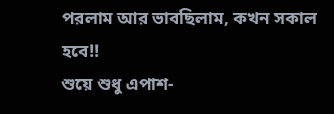পরলাম আর ভাবছিলাম, কখন সকাল হবে!!
শুয়ে শুধু এপাশ-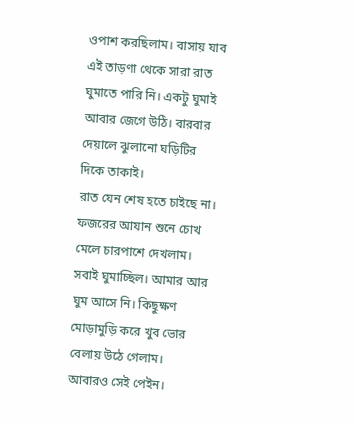ওপাশ করছিলাম। বাসায় যাব এই তাড়ণা থেকে সারা রাত ঘুমাতে পারি নি। একটু ঘুমাই আবার জেগে উঠি। বারবার দেয়ালে ঝুলানো ঘড়িটির দিকে তাকাই।
রাত যেন শেষ হতে চাইছে না। ফজরের আযান শুনে চোখ মেলে চারপাশে দেখলাম। সবাই ঘুমাচ্ছিল। আমার আর ঘুম আসে নি। কিছুক্ষণ মোড়ামুড়ি করে খুব ভোর বেলায় উঠে গেলাম।
আবারও সেই পেইন।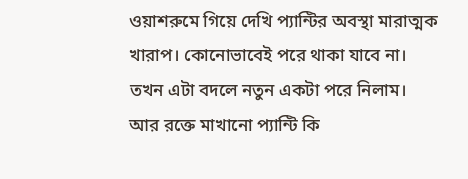ওয়াশরুমে গিয়ে দেখি প্যান্টির অবস্থা মারাত্মক খারাপ। কোনোভাবেই পরে থাকা যাবে না। তখন এটা বদলে নতুন একটা পরে নিলাম। আর রক্তে মাখানো প্যান্টি কি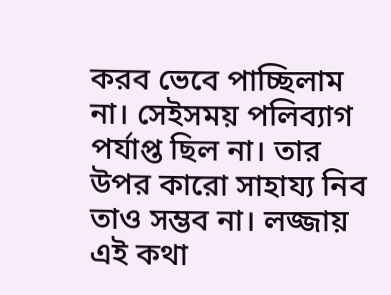করব ভেবে পাচ্ছিলাম না। সেইসময় পলিব্যাগ পর্যাপ্ত ছিল না। তার উপর কারো সাহায্য নিব তাও সম্ভব না। লজ্জায় এই কথা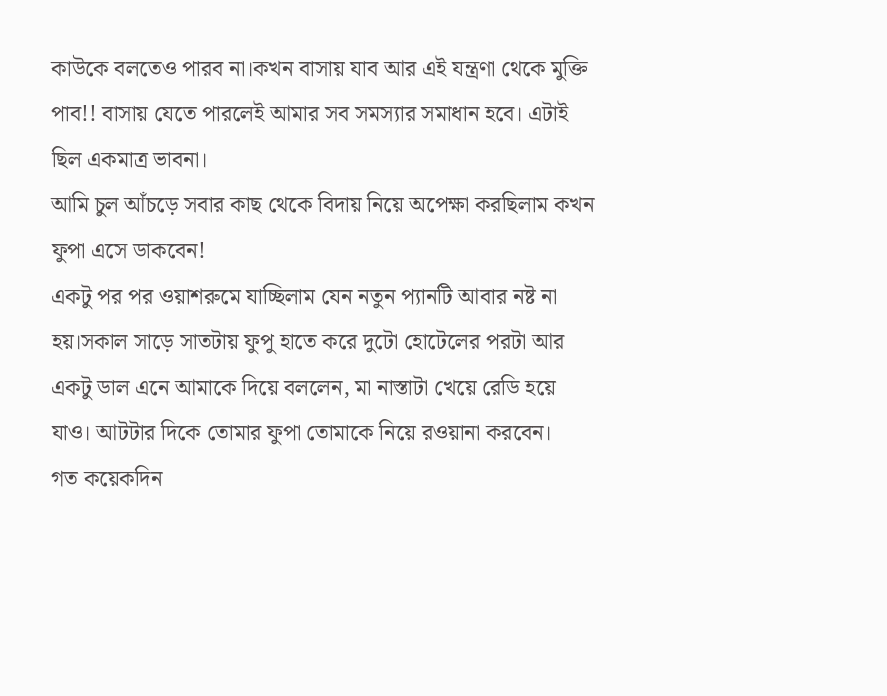কাউকে বলতেও পারব না।কখন বাসায় যাব আর এই যন্ত্রণা থেকে মুক্তি পাব!! বাসায় যেতে পারলেই আমার সব সমস্যার সমাধান হবে। এটাই ছিল একমাত্র ভাবনা।
আমি চুল আঁচড়ে সবার কাছ থেকে বিদায় নিয়ে অপেক্ষা করছিলাম কখন ফুপা এসে ডাকবেন!
একটু পর পর ওয়াশরুমে যাচ্ছিলাম যেন নতুন প্যানটি আবার নষ্ট না হয়।সকাল সাড়ে সাতটায় ফুপু হাতে করে দুটো হোটেলের পরটা আর একটু ডাল এনে আমাকে দিয়ে বললেন, মা নাস্তাটা খেয়ে রেডি হয়ে যাও। আটটার দিকে তোমার ফুপা তোমাকে নিয়ে রওয়ানা করবেন।
গত কয়েকদিন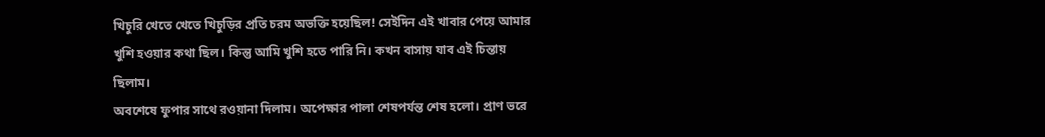খিচুরি খেতে খেতে খিচুড়ির প্রতি চরম অভক্তি হয়েছিল! সেইদিন এই খাবার পেয়ে আমার খুশি হওয়ার কথা ছিল। কিন্তু আমি খুশি হতে পারি নি। কখন বাসায় যাব এই চিন্তায় ছিলাম।
অবশেষে ফুপার সাথে রওয়ানা দিলাম। অপেক্ষার পালা শেষপর্যন্ত শেষ হলো। প্রাণ ভরে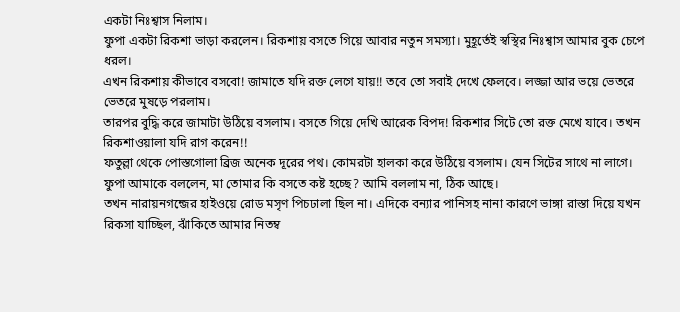একটা নিঃশ্বাস নিলাম।
ফুপা একটা রিকশা ভাড়া করলেন। রিকশায় বসতে গিয়ে আবার নতুন সমস্যা। মুহূর্তেই স্বস্থির নিঃশ্বাস আমার বুক চেপে ধরল।
এখন রিকশায় কীভাবে বসবো! জামাতে যদি রক্ত লেগে যায়!! তবে তো সবাই দেখে ফেলবে। লজ্জা আর ভয়ে ভেতরে ভেতরে মুষড়ে পরলাম।
তারপর বুদ্ধি করে জামাটা উঠিয়ে বসলাম। বসতে গিয়ে দেখি আরেক বিপদ! রিকশার সিটে তো রক্ত মেখে যাবে। তখন রিকশাওয়ালা যদি রাগ করেন!!
ফতুল্লা থেকে পোস্তগোলা ব্রিজ অনেক দূরের পথ। কোমরটা হালকা করে উঠিয়ে বসলাম। যেন সিটের সাথে না লাগে। ফুপা আমাকে বললেন, মা তোমার কি বসতে কষ্ট হচ্ছে? আমি বললাম না, ঠিক আছে।
তখন নারায়নগন্জের হাইওয়ে রোড মসৃণ পিচঢালা ছিল না। এদিকে বন্যার পানিসহ নানা কারণে ভাঙ্গা রাস্তা দিয়ে যখন রিকসা যাচ্ছিল, ঝাঁকিতে আমার নিতম্ব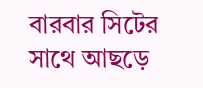বারবার সিটের সাথে আছড়ে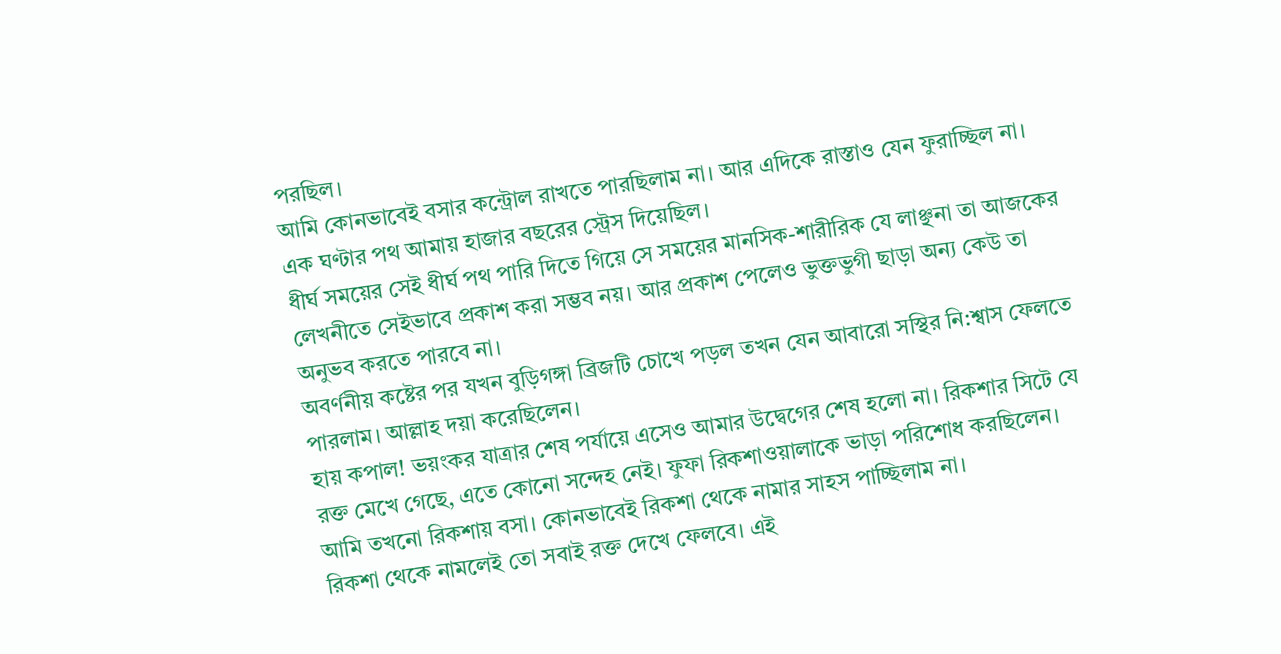পরছিল।
আমি কোনভাবেই বসার কন্ট্রোল রাখতে পারছিলাম না। আর এদিকে রাস্তাও যেন ফুরাচ্ছিল না। এক ঘণ্টার পথ আমায় হাজার বছরের স্ট্রেস দিয়েছিল।
ধীর্ঘ সময়ের সেই ধীর্ঘ পথ পারি দিতে গিয়ে সে সময়ের মানসিক-শারীরিক যে লাঞ্ছনা তা আজকের লেখনীতে সেইভাবে প্রকাশ করা সম্ভব নয়। আর প্রকাশ পেলেও ভুক্তভুগী ছাড়া অন্য কেউ তা অনুভব করতে পারবে না।
অবর্ণনীয় কষ্টের পর যখন বুড়িগঙ্গা ব্রিজটি চোখে পড়ল তখন যেন আবারো সস্থির নি:শ্বাস ফেলতে পারলাম। আল্লাহ দয়া করেছিলেন।
হায় কপাল! ভয়ংকর যাত্রার শেষ পর্যায়ে এসেও আমার উদ্বেগের শেষ হলো না। রিকশার সিটে যে রক্ত মেখে গেছে, এতে কোনো সন্দেহ নেই। ফুফা রিকশাওয়ালাকে ভাড়া পরিশোধ করছিলেন। আমি তখনো রিকশায় বসা। কোনভাবেই রিকশা থেকে নামার সাহস পাচ্ছিলাম না।
রিকশা থেকে নামলেই তো সবাই রক্ত দেখে ফেলবে। এই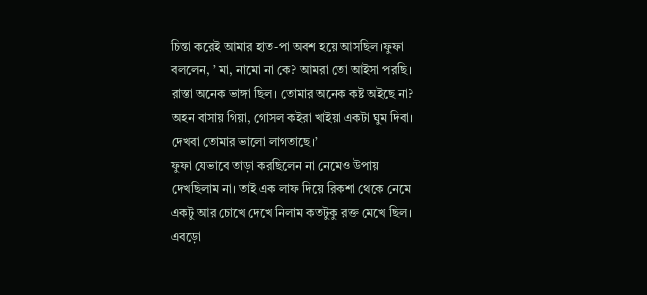চিন্তা করেই আমার হাত-পা অবশ হয়ে আসছিল।ফুফা বললেন, ’ মা, নামো না কে? আমরা তো আইসা পরছি। রাস্তা অনেক ভাঙ্গা ছিল। তোমার অনেক কষ্ট অইছে না? অহন বাসায় গিয়া, গোসল কইরা খাইয়া একটা ঘুম দিবা। দেখবা তোমার ভালো লাগতাছে।’
ফুফা যেভাবে তাড়া করছিলেন না নেমেও উপায় দেখছিলাম না। তাই এক লাফ দিয়ে রিকশা থেকে নেমে একটু আর চোখে দেখে নিলাম কতটুকু রক্ত মেখে ছিল।
এবড়ো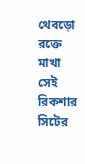থেবড়ো রক্তে মাখা সেই রিকশার সিটের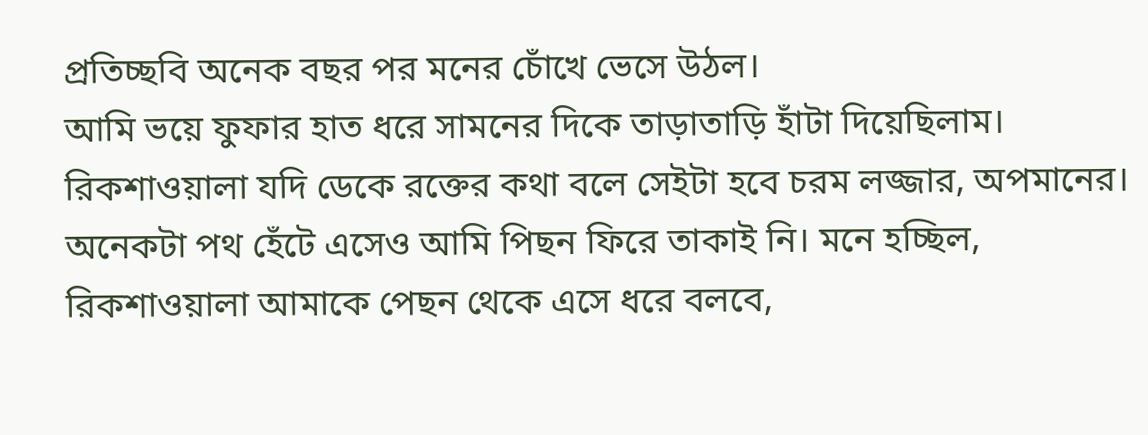প্রতিচ্ছবি অনেক বছর পর মনের চোঁখে ভেসে উঠল।
আমি ভয়ে ফুফার হাত ধরে সামনের দিকে তাড়াতাড়ি হাঁটা দিয়েছিলাম। রিকশাওয়ালা যদি ডেকে রক্তের কথা বলে সেইটা হবে চরম লজ্জার, অপমানের। অনেকটা পথ হেঁটে এসেও আমি পিছন ফিরে তাকাই নি। মনে হচ্ছিল, রিকশাওয়ালা আমাকে পেছন থেকে এসে ধরে বলবে,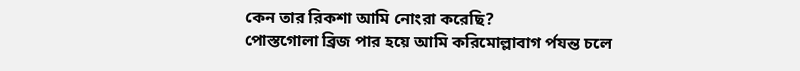কেন তার রিকশা আমি নোংরা করেছি?
পোস্তগোলা ব্রিজ পার হয়ে আমি করিমোল্লাবাগ র্পযন্ত চলে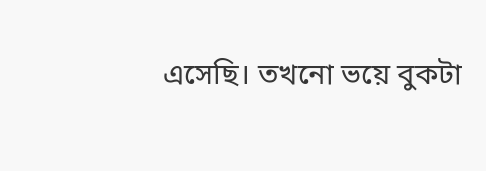এসেছি। তখনো ভয়ে বুকটা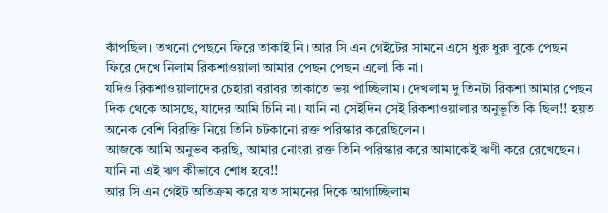কাঁপছিল। তখনো পেছনে ফিরে তাকাই নি। আর সি এন গেইটের সামনে এসে ধুরু ধুরু বুকে পেছন ফিরে দেখে নিলাম রিকশাওয়ালা আমার পেছন পেছন এলো কি না।
যদিও রিকশাওয়ালাদের চেহারা বরাবর তাকাতে ভয় পাচ্ছিলাম। দেখলাম দু তিনটা রিকশা আমার পেছন দিক থেকে আসছে, যাদের আমি চিনি না। যানি না সেইদিন সেই রিকশাওয়ালার অনুভূতি কি ছিল!! হয়ত অনেক বেশি বিরক্তি নিয়ে তিনি চটকানো রক্ত পরিস্কার করেছিলেন।
আজকে আমি অনুভব করছি, আমার নোংরা রক্ত তিনি পরিস্কার করে আমাকেই ঋণী করে রেখেছেন। যানি না এই ঋণ কীভাবে শোধ হবে!!
আর সি এন গেইট অতিক্রম করে যত সামনের দিকে আগাচ্ছিলাম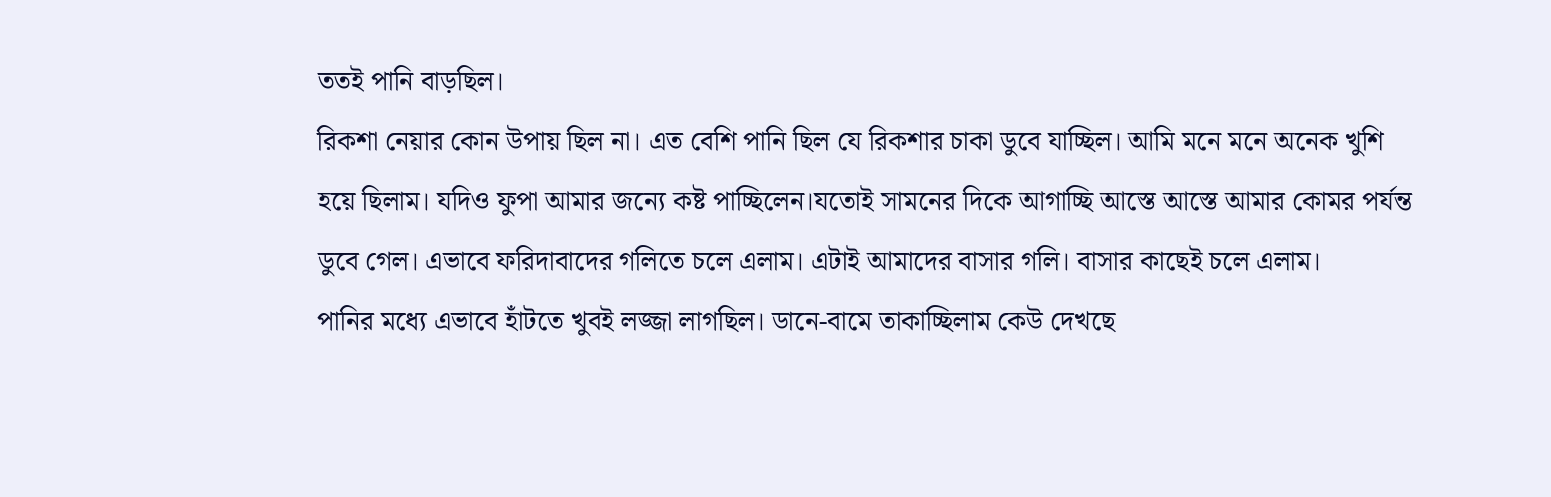ততই পানি বাড়ছিল।
রিকশা নেয়ার কোন উপায় ছিল না। এত বেশি পানি ছিল যে রিকশার চাকা ডুবে যাচ্ছিল। আমি মনে মনে অনেক খুশি হয়ে ছিলাম। যদিও ফুপা আমার জন্যে কষ্ট পাচ্ছিলেন।যতোই সামনের দিকে আগাচ্ছি আস্তে আস্তে আমার কোমর পর্যন্ত ডুবে গেল। এভাবে ফরিদাবাদের গলিতে চলে এলাম। এটাই আমাদের বাসার গলি। বাসার কাছেই চলে এলাম।
পানির মধ্যে এভাবে হাঁটতে খুবই লজ্জা লাগছিল। ডানে-বামে তাকাচ্ছিলাম কেউ দেখছে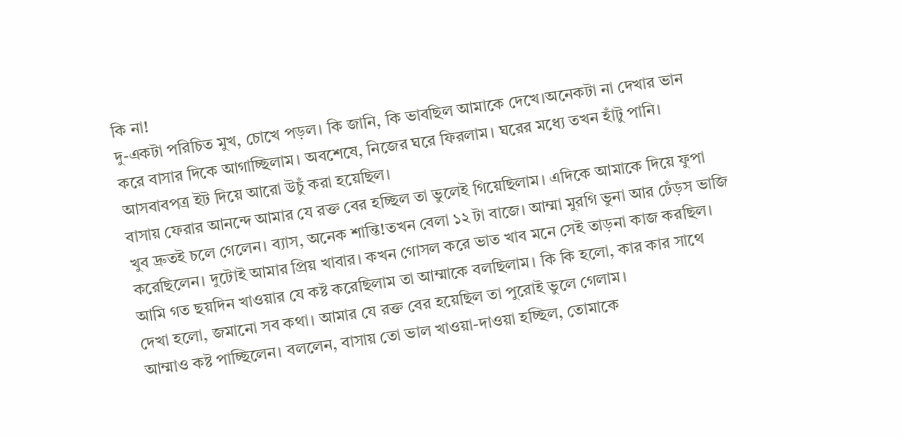কি না!
দু-একটা পরিচিত মুখ, চোখে পড়ল। কি জানি, কি ভাবছিল আমাকে দেখে।অনেকটা না দেখার ভান করে বাসার দিকে আগাচ্ছিলাম। অবশেষে, নিজের ঘরে ফিরলাম। ঘরের মধ্যে তখন হাঁটু পানি। আসবাবপত্র ইট দিয়ে আরো উচুঁ করা হয়েছিল।
বাসায় ফেরার আনন্দে আমার যে রক্ত বের হচ্ছিল তা ভুলেই গিয়েছিলাম। এদিকে আমাকে দিয়ে ফুপা খুব দ্রুতই চলে গেলেন। ব্যাস, অনেক শান্তি!তখন বেলা ১২ টা বাজে। আম্মা মুরগি ভুনা আর ঢেঁড়স ভাজি করেছিলেন। দুটোই আমার প্রিয় খাবার। কখন গোসল করে ভাত খাব মনে সেই তাড়না কাজ করছিল।
আমি গত ছয়দিন খাওয়ার যে কষ্ট করেছিলাম তা আম্মাকে বলছিলাম। কি কি হলো, কার কার সাথে দেখা হলো, জমানো সব কথা। আমার যে রক্ত বের হয়েছিল তা পুরোই ভুলে গেলাম।
আম্মাও কষ্ট পাচ্ছিলেন। বললেন, বাসায় তো ভাল খাওয়া-দাওয়া হচ্ছিল, তোমাকে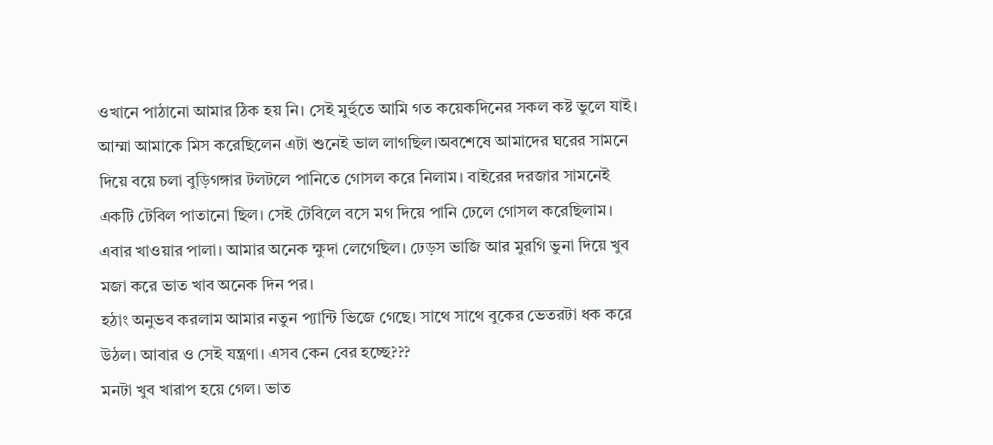ওখানে পাঠানো আমার ঠিক হয় নি। সেই মুর্হুতে আমি গত কয়েকদিনের সকল কষ্ট ভুলে যাই। আম্মা আমাকে মিস করেছিলেন এটা শুনেই ভাল লাগছিল।অবশেষে আমাদের ঘরের সামনে দিয়ে বয়ে চলা বুড়িগঙ্গার টলটলে পানিতে গোসল করে নিলাম। বাইরের দরজার সামনেই একটি টেবিল পাতানো ছিল। সেই টেবিলে বসে মগ দিয়ে পানি ঢেলে গোসল করেছিলাম।
এবার খাওয়ার পালা। আমার অনেক ক্ষুদা লেগেছিল। ঢেড়স ভাজি আর মুরগি ভুনা দিয়ে খুব মজা করে ভাত খাব অনেক দিন পর।
হঠাং অনুভব করলাম আমার নতুন প্যান্টি ভিজে গেছে। সাথে সাথে বুকের ভেতরটা ধক করে উঠল। আবার ও সেই যন্ত্রণা। এসব কেন বের হচ্ছে???
মনটা খুব খারাপ হয়ে গেল। ভাত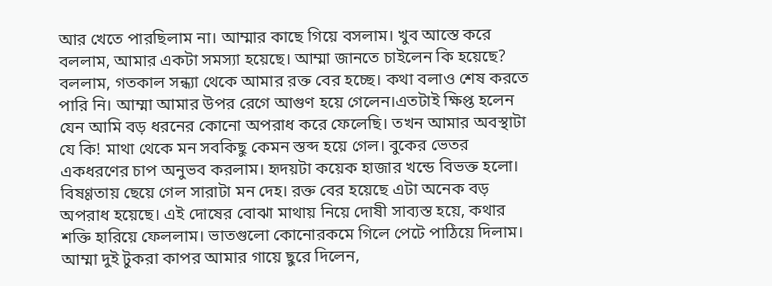আর খেতে পারছিলাম না। আম্মার কাছে গিয়ে বসলাম। খুব আস্তে করে বললাম, আমার একটা সমস্যা হয়েছে। আম্মা জানতে চাইলেন কি হয়েছে?
বললাম, গতকাল সন্ধ্যা থেকে আমার রক্ত বের হচ্ছে। কথা বলাও শেষ করতে পারি নি। আম্মা আমার উপর রেগে আগুণ হয়ে গেলেন।এতটাই ক্ষিপ্ত হলেন যেন আমি বড় ধরনের কোনো অপরাধ করে ফেলেছি। তখন আমার অবস্থাটা যে কি! মাথা থেকে মন সবকিছু কেমন স্তব্দ হয়ে গেল। বুকের ভেতর একধরণের চাপ অনুভব করলাম। হৃদয়টা কয়েক হাজার খন্ডে বিভক্ত হলো।
বিষণ্ণতায় ছেয়ে গেল সারাটা মন দেহ। রক্ত বের হয়েছে এটা অনেক বড় অপরাধ হয়েছে। এই দোষের বোঝা মাথায় নিয়ে দোষী সাব্যস্ত হয়ে, কথার শক্তি হারিয়ে ফেললাম। ভাতগুলো কোনোরকমে গিলে পেটে পাঠিয়ে দিলাম।
আম্মা দুই টুকরা কাপর আমার গায়ে ছুরে দিলেন,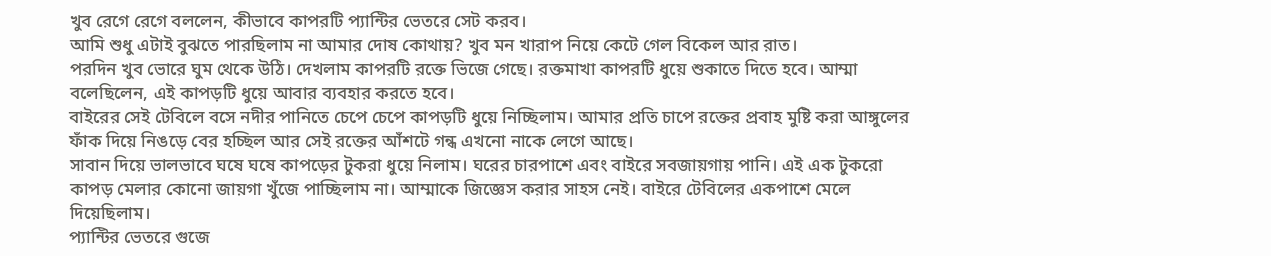খুব রেগে রেগে বললেন, কীভাবে কাপরটি প্যান্টির ভেতরে সেট করব।
আমি শুধু এটাই বুঝতে পারছিলাম না আমার দোষ কোথায়? খুব মন খারাপ নিয়ে কেটে গেল বিকেল আর রাত।
পরদিন খুব ভোরে ঘুম থেকে উঠি। দেখলাম কাপরটি রক্তে ভিজে গেছে। রক্তমাখা কাপরটি ধুয়ে শুকাতে দিতে হবে। আম্মা বলেছিলেন, এই কাপড়টি ধুয়ে আবার ব্যবহার করতে হবে।
বাইরের সেই টেবিলে বসে নদীর পানিতে চেপে চেপে কাপড়টি ধুয়ে নিচ্ছিলাম। আমার প্রতি চাপে রক্তের প্রবাহ মুষ্টি করা আঙ্গুলের ফাঁক দিয়ে নিঙড়ে বের হচ্ছিল আর সেই রক্তের আঁশটে গন্ধ এখনো নাকে লেগে আছে।
সাবান দিয়ে ভালভাবে ঘষে ঘষে কাপড়ের টুকরা ধুয়ে নিলাম। ঘরের চারপাশে এবং বাইরে সবজায়গায় পানি। এই এক টুকরো কাপড় মেলার কোনো জায়গা খুঁজে পাচ্ছিলাম না। আম্মাকে জিজ্ঞেস করার সাহস নেই। বাইরে টেবিলের একপাশে মেলে দিয়েছিলাম।
প্যান্টির ভেতরে গুজে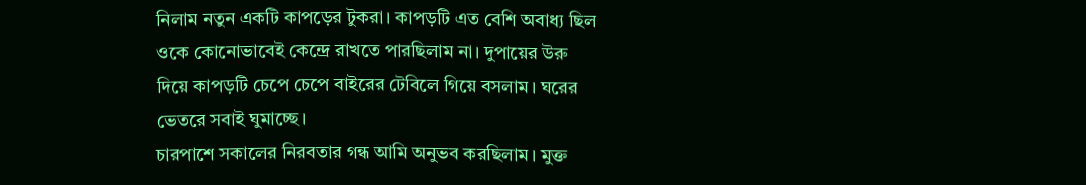নিলাম নতুন একটি কাপড়ের টুকরা। কাপড়টি এত বেশি অবাধ্য ছিল ওকে কোনোভাবেই কেন্দ্রে রাখতে পারছিলাম না। দুপায়ের উরু দিয়ে কাপড়টি চেপে চেপে বাইরের টেবিলে গিয়ে বসলাম। ঘরের ভেতরে সবাই ঘুমাচ্ছে।
চারপাশে সকালের নিরবতার গন্ধ আমি অনুভব করছিলাম। মুক্ত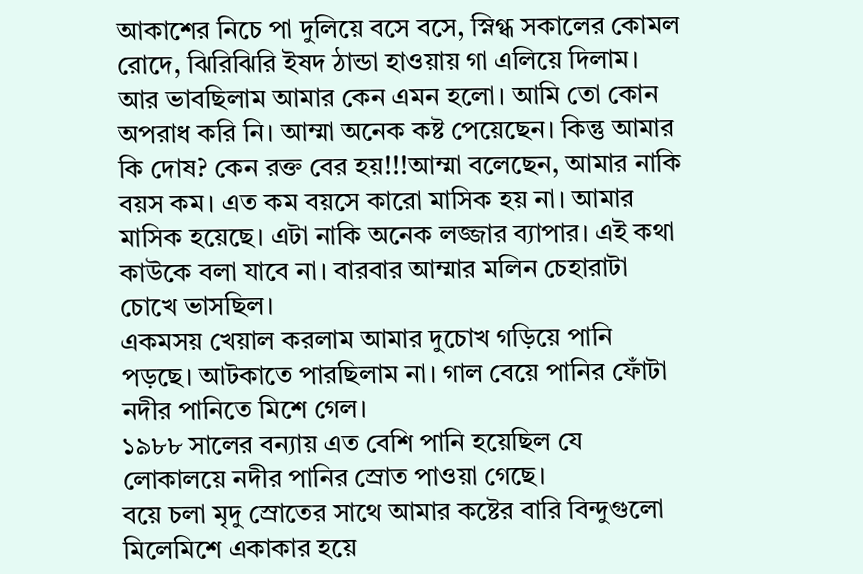আকাশের নিচে পা দুলিয়ে বসে বসে, স্নিগ্ধ সকালের কোমল রোদে, ঝিরিঝিরি ইষদ ঠান্ডা হাওয়ায় গা এলিয়ে দিলাম।
আর ভাবছিলাম আমার কেন এমন হলো। আমি তো কোন অপরাধ করি নি। আম্মা অনেক কষ্ট পেয়েছেন। কিন্তু আমার কি দোষ? কেন রক্ত বের হয়!!!আম্মা বলেছেন, আমার নাকি বয়স কম। এত কম বয়সে কারো মাসিক হয় না। আমার মাসিক হয়েছে। এটা নাকি অনেক লজ্জার ব্যাপার। এই কথা কাউকে বলা যাবে না। বারবার আম্মার মলিন চেহারাটা চোখে ভাসছিল।
একমসয় খেয়াল করলাম আমার দুচোখ গড়িয়ে পানি পড়ছে। আটকাতে পারছিলাম না। গাল বেয়ে পানির ফোঁটা নদীর পানিতে মিশে গেল।
১৯৮৮ সালের বন্যায় এত বেশি পানি হয়েছিল যে লোকালয়ে নদীর পানির স্রোত পাওয়া গেছে।
বয়ে চলা মৃদু স্রোতের সাথে আমার কষ্টের বারি বিন্দুগুলো মিলেমিশে একাকার হয়ে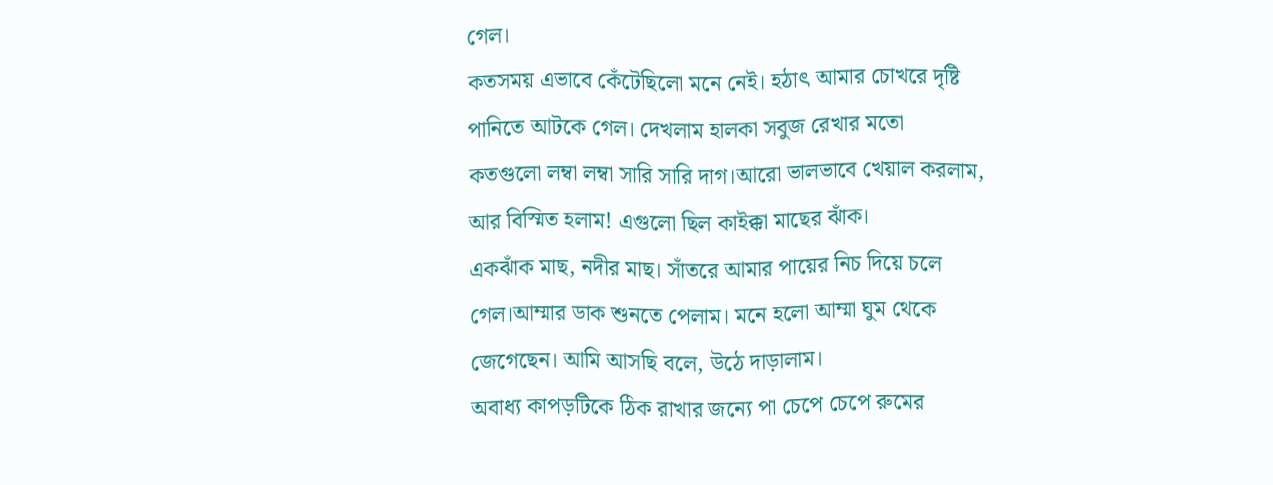গেল।
কতসময় এভাবে কেঁটেছিলো মনে নেই। হঠাৎ আমার চোখরে দৃষ্টি পানিতে আটকে গেল। দেখলাম হালকা সবুজ রেখার মতো কতগুলো লম্বা লম্বা সারি সারি দাগ।আরো ভালভাবে খেয়াল করলাম, আর বিস্মিত হলাম! এগুলো ছিল কাইক্কা মাছের ঝাঁক।
একঝাঁক মাছ, নদীর মাছ। সাঁতরে আমার পায়ের নিচ দিয়ে চলে গেল।আম্মার ডাক শুনতে পেলাম। মনে হলো আম্মা ঘুম থেকে জেগেছেন। আমি আসছি বলে, উঠে দাড়ালাম।
অবাধ্য কাপড়টিকে ঠিক রাখার জন্যে পা চেপে চেপে রুমের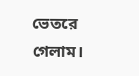ভেতরে গেলাম।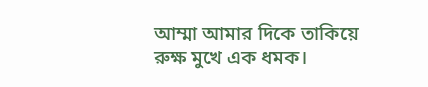আম্মা আমার দিকে তাকিয়ে রুক্ষ মুখে এক ধমক।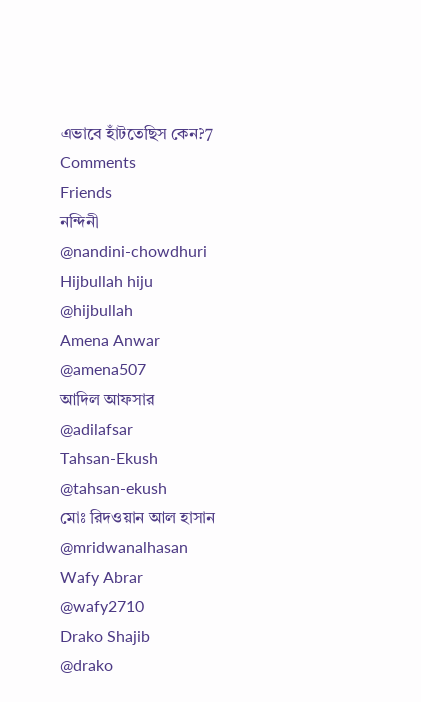এভাবে হাঁটতেছিস কেন?7 Comments
Friends
নন্দিনী
@nandini-chowdhuri
Hijbullah hiju
@hijbullah
Amena Anwar
@amena507
আদিল আফসার
@adilafsar
Tahsan-Ekush
@tahsan-ekush
মোঃ রিদওয়ান আল হাসান
@mridwanalhasan
Wafy Abrar
@wafy2710
Drako Shajib
@drako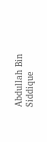Abdullah Bin Siddique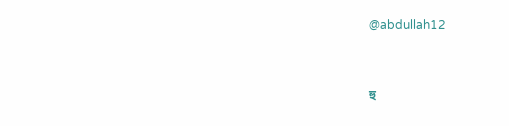@abdullah12


হু